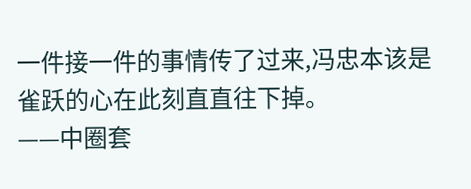一件接一件的事情传了过来,冯忠本该是雀跃的心在此刻直直往下掉。
——中圈套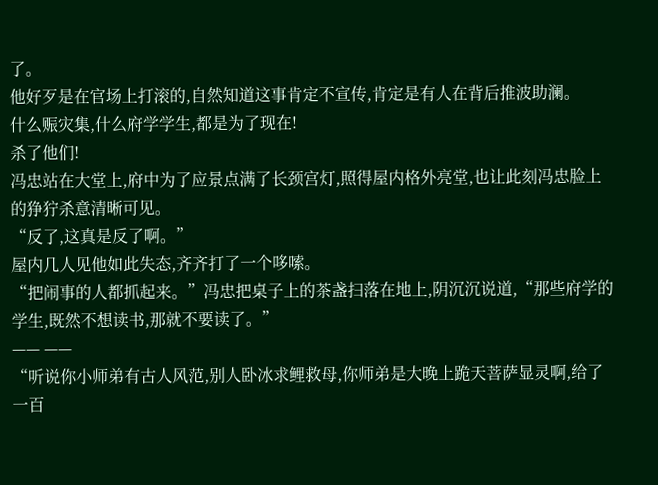了。
他好歹是在官场上打滚的,自然知道这事肯定不宣传,肯定是有人在背后推波助澜。
什么赈灾集,什么府学学生,都是为了现在!
杀了他们!
冯忠站在大堂上,府中为了应景点满了长颈宫灯,照得屋内格外亮堂,也让此刻冯忠脸上的狰狞杀意清晰可见。
“反了,这真是反了啊。”
屋内几人见他如此失态,齐齐打了一个哆嗦。
“把闹事的人都抓起来。”冯忠把桌子上的茶盏扫落在地上,阴沉沉说道,“那些府学的学生,既然不想读书,那就不要读了。”
—— ——
“听说你小师弟有古人风范,别人卧冰求鲤救母,你师弟是大晚上跪天菩萨显灵啊,给了一百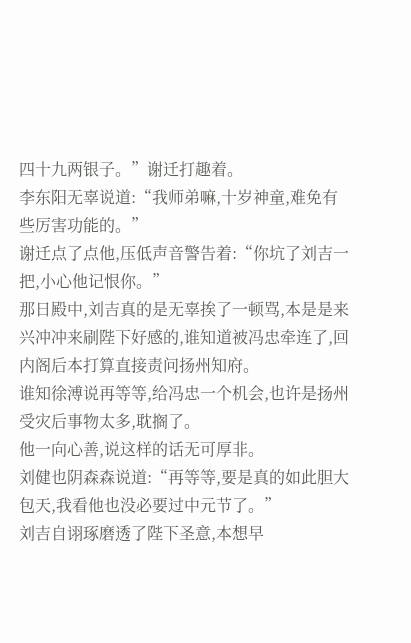四十九两银子。”谢迁打趣着。
李东阳无辜说道:“我师弟嘛,十岁神童,难免有些厉害功能的。”
谢迁点了点他,压低声音警告着:“你坑了刘吉一把,小心他记恨你。”
那日殿中,刘吉真的是无辜挨了一顿骂,本是是来兴冲冲来刷陛下好感的,谁知道被冯忠牵连了,回内阁后本打算直接责问扬州知府。
谁知徐溥说再等等,给冯忠一个机会,也许是扬州受灾后事物太多,耽搁了。
他一向心善,说这样的话无可厚非。
刘健也阴森森说道:“再等等,要是真的如此胆大包天,我看他也没必要过中元节了。”
刘吉自诩琢磨透了陛下圣意,本想早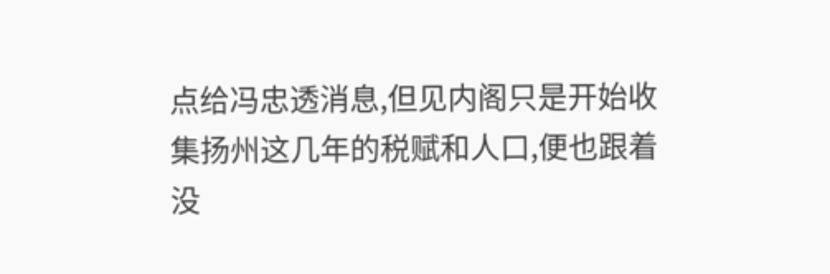点给冯忠透消息,但见内阁只是开始收集扬州这几年的税赋和人口,便也跟着没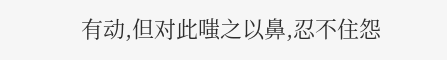有动,但对此嗤之以鼻,忍不住怨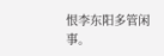恨李东阳多管闲事。